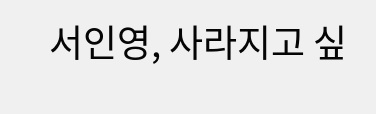서인영, 사라지고 싶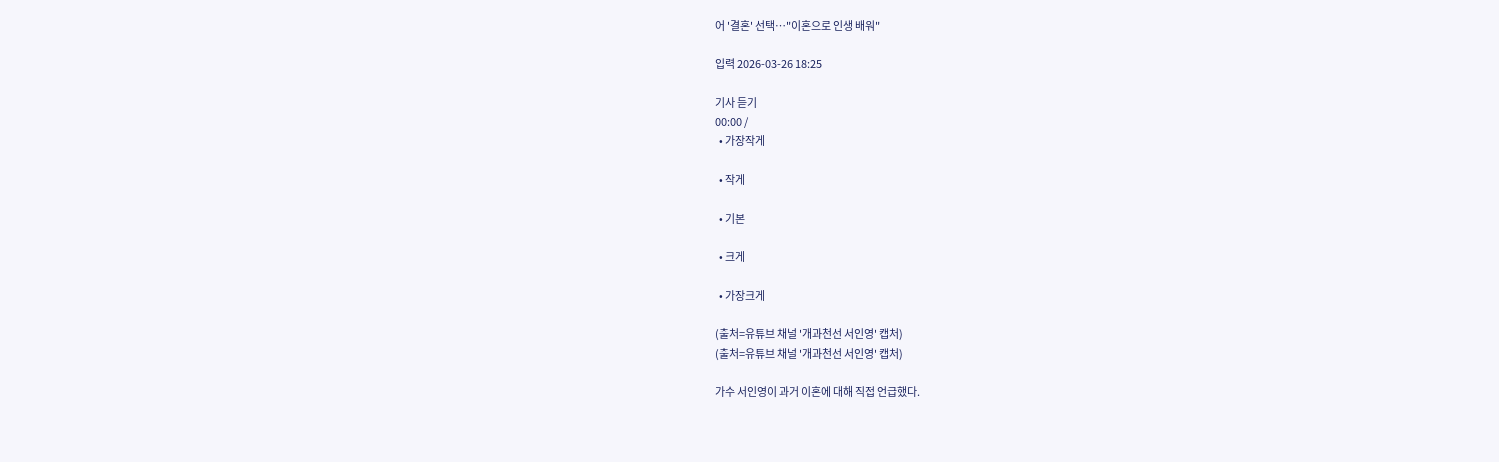어 '결혼' 선택⋯"이혼으로 인생 배워"

입력 2026-03-26 18:25

기사 듣기
00:00 /
  • 가장작게

  • 작게

  • 기본

  • 크게

  • 가장크게

(출처=유튜브 채널 '개과천선 서인영' 캡처)
(출처=유튜브 채널 '개과천선 서인영' 캡처)

가수 서인영이 과거 이혼에 대해 직접 언급했다.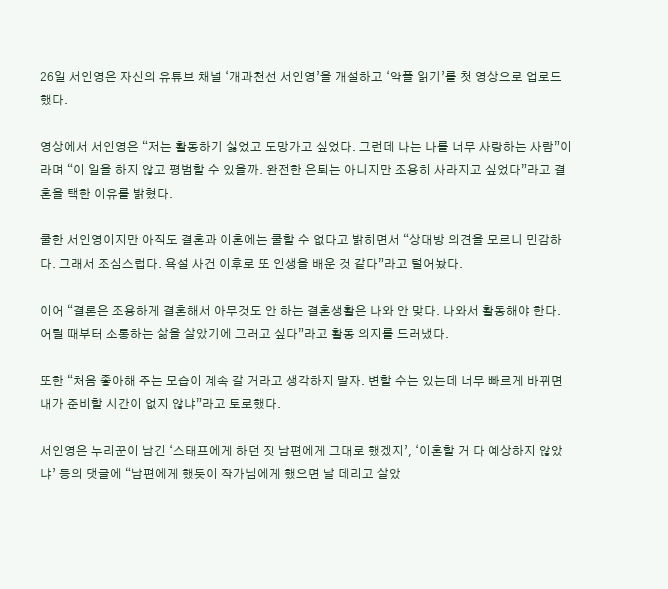26일 서인영은 자신의 유튜브 채널 ‘개과천선 서인영’을 개설하고 ‘악플 읽기’를 첫 영상으로 업로드했다.

영상에서 서인영은 “저는 활동하기 싫었고 도망가고 싶었다. 그런데 나는 나를 너무 사랑하는 사람”이라며 “이 일을 하지 않고 평범할 수 있을까. 완전한 은퇴는 아니지만 조용히 사라지고 싶었다”라고 결혼을 택한 이유를 밝혔다.

쿨한 서인영이지만 아직도 결혼과 이혼에는 쿨할 수 없다고 밝히면서 “상대방 의견을 모르니 민감하다. 그래서 조심스럽다. 욕설 사건 이후로 또 인생을 배운 것 같다”라고 털어놨다.

이어 “결론은 조용하게 결혼해서 아무것도 안 하는 결혼생활은 나와 안 맞다. 나와서 활동해야 한다. 어릴 때부터 소통하는 삶을 살았기에 그러고 싶다”라고 활동 의지를 드러냈다.

또한 “처음 좋아해 주는 모습이 계속 갈 거라고 생각하지 말자. 변할 수는 있는데 너무 빠르게 바뀌면 내가 준비할 시간이 없지 않냐”라고 토로했다.

서인영은 누리꾼이 남긴 ‘스태프에게 하던 짓 남편에게 그대로 했겠지’, ‘이혼할 거 다 예상하지 않았냐’ 등의 댓글에 “남편에게 했듯이 작가님에게 했으면 날 데리고 살았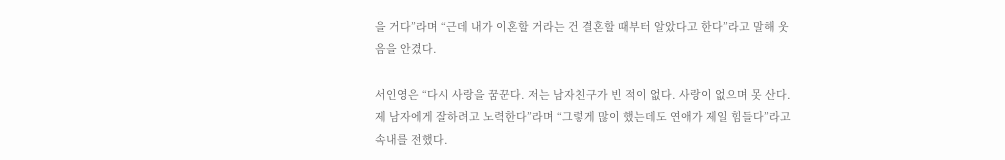을 거다”라며 “근데 내가 이혼할 거라는 건 결혼할 때부터 알았다고 한다”라고 말해 웃음을 안겼다.

서인영은 “다시 사랑을 꿈꾼다. 저는 남자친구가 빈 적이 없다. 사랑이 없으며 못 산다. 제 남자에게 잘하려고 노력한다”라며 “그렇게 많이 했는데도 연애가 제일 힘들다”라고 속내를 전했다.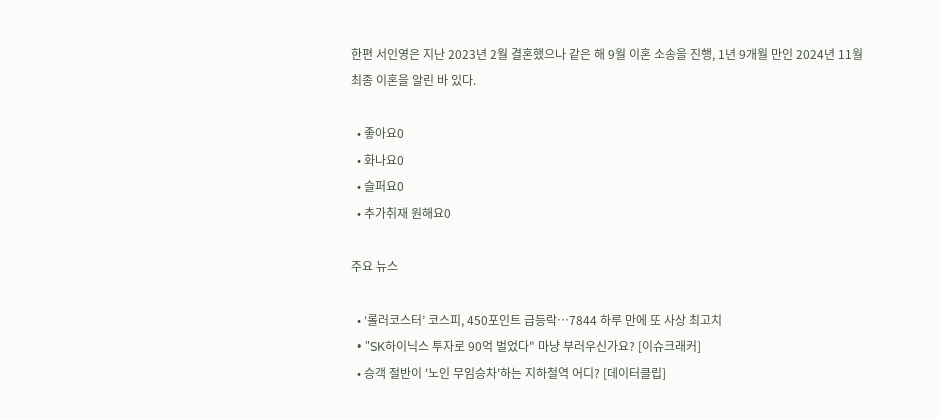한편 서인영은 지난 2023년 2월 결혼했으나 같은 해 9월 이혼 소송을 진행, 1년 9개월 만인 2024년 11월 최종 이혼을 알린 바 있다.

  • 좋아요0
  • 화나요0
  • 슬퍼요0
  • 추가취재 원해요0

주요 뉴스

  • ‘롤러코스터’ 코스피, 450포인트 급등락…7844 하루 만에 또 사상 최고치
  • "SK하이닉스 투자로 90억 벌었다" 마냥 부러우신가요? [이슈크래커]
  • 승객 절반이 '노인 무임승차'하는 지하철역 어디? [데이터클립]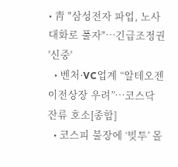• 靑 "삼성전자 파업, 노사 대화로 풀자"…긴급조정권 '신중'
  • 벤처·VC업계 “알테오젠 이전상장 우려”…코스닥 잔류 호소[종합]
  • 코스피 불장에 ‘빚투’ 몰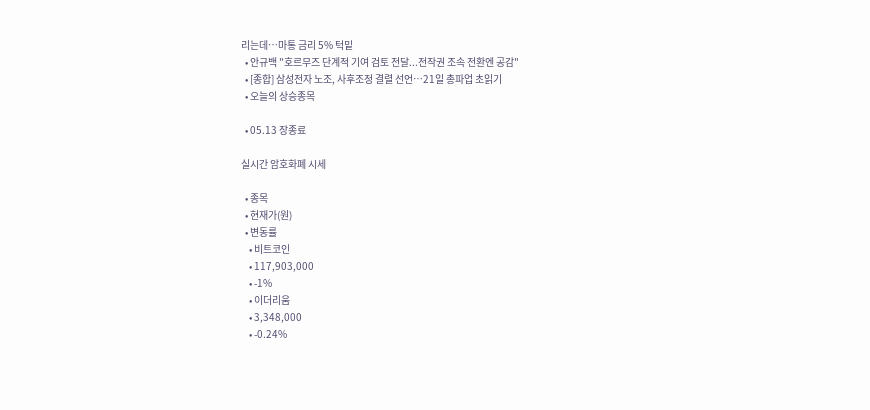리는데…마통 금리 5% 턱밑
  • 안규백 "호르무즈 단계적 기여 검토 전달...전작권 조속 전환엔 공감"
  • [종합] 삼성전자 노조, 사후조정 결렬 선언…21일 총파업 초읽기
  • 오늘의 상승종목

  • 05.13 장종료

실시간 암호화폐 시세

  • 종목
  • 현재가(원)
  • 변동률
    • 비트코인
    • 117,903,000
    • -1%
    • 이더리움
    • 3,348,000
    • -0.24%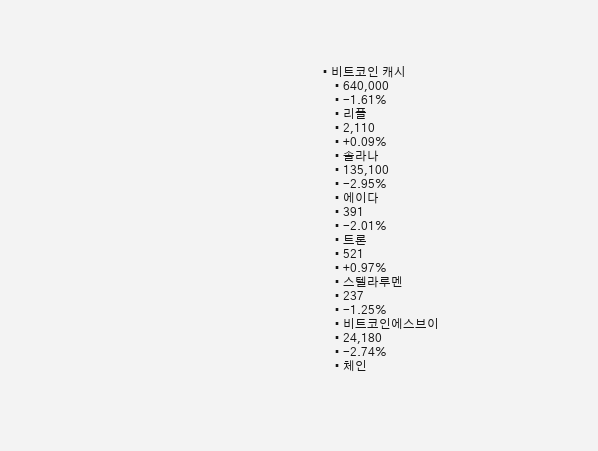• 비트코인 캐시
    • 640,000
    • -1.61%
    • 리플
    • 2,110
    • +0.09%
    • 솔라나
    • 135,100
    • -2.95%
    • 에이다
    • 391
    • -2.01%
    • 트론
    • 521
    • +0.97%
    • 스텔라루멘
    • 237
    • -1.25%
    • 비트코인에스브이
    • 24,180
    • -2.74%
    • 체인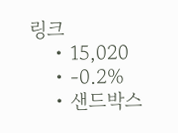링크
    • 15,020
    • -0.2%
    • 샌드박스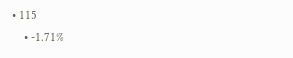• 115
    • -1.71%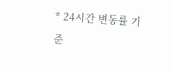* 24시간 변동률 기준